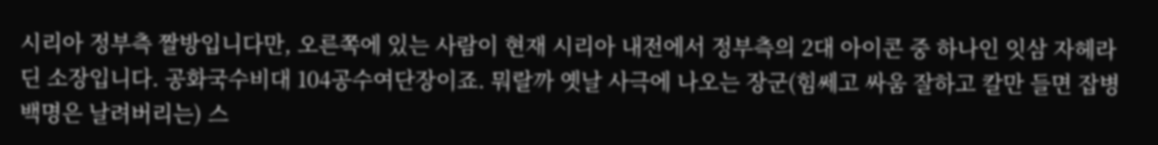시리아 정부측 짤방입니다만, 오른쪽에 있는 사람이 현재 시리아 내전에서 정부측의 2대 아이콘 중 하나인 잇삼 자헤라딘 소장입니다. 공화국수비대 104공수여단장이죠. 뭐랄까 옛날 사극에 나오는 장군(힘쎄고 싸움 잘하고 칼만 들면 잡병 백명은 날려버리는) 스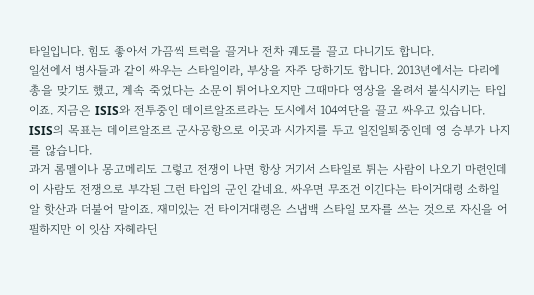타일입니다. 힘도 좋아서 가끔씩 트럭을 끌거나 전차 궤도를 끌고 다니기도 합니다.
일선에서 병사들과 같이 싸우는 스타일이라, 부상을 자주 당하기도 합니다. 2013년에서는 다리에 총을 맞기도 했고, 계속 죽었다는 소문이 튀어나오지만 그때마다 영상을 올려서 불식시키는 타입이죠. 지금은 ISIS와 전투중인 데이르알조르라는 도시에서 104여단을 끌고 싸우고 있습니다. ISIS의 목표는 데이르알조르 군사공항으로 이곳과 시가지를 두고 일진일퇴중인데 영 승부가 나지를 않습니다.
과거 롬멜이나 몽고메리도 그렇고 전쟁이 나면 항상 거기서 스타일로 튀는 사람이 나오기 마련인데 이 사람도 전쟁으로 부각된 그런 타입의 군인 같네요. 싸우면 무조건 이긴다는 타이거대령 소하일 알 핫산과 더불어 말이죠. 재미있는 건 타이거대령은 스냅백 스타일 모자를 쓰는 것으로 자신을 어필하지만 이 잇삼 자헤라딘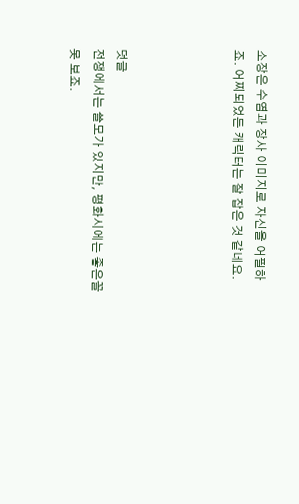소장은 수염과 장사 이미지로 자신을 어필하죠. 어찌되었든 캐릭터는 잘 잡은 것 같네요.




덧글
전쟁에서는 쓸모가 있지만, 평화시에는 좋은꼴 못 보죠.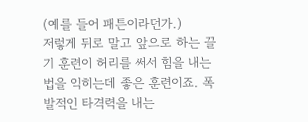(예를 들어 패튼이라던가.)
저렇게 뒤로 말고 앞으로 하는 끌기 훈련이 허리를 써서 힘을 내는 법을 익히는데 좋은 훈련이죠. 폭발적인 타격력을 내는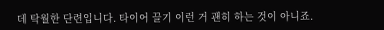데 탁월한 단련입니다. 타이어 끌기 이런 거 괜히 하는 것이 아니죠.